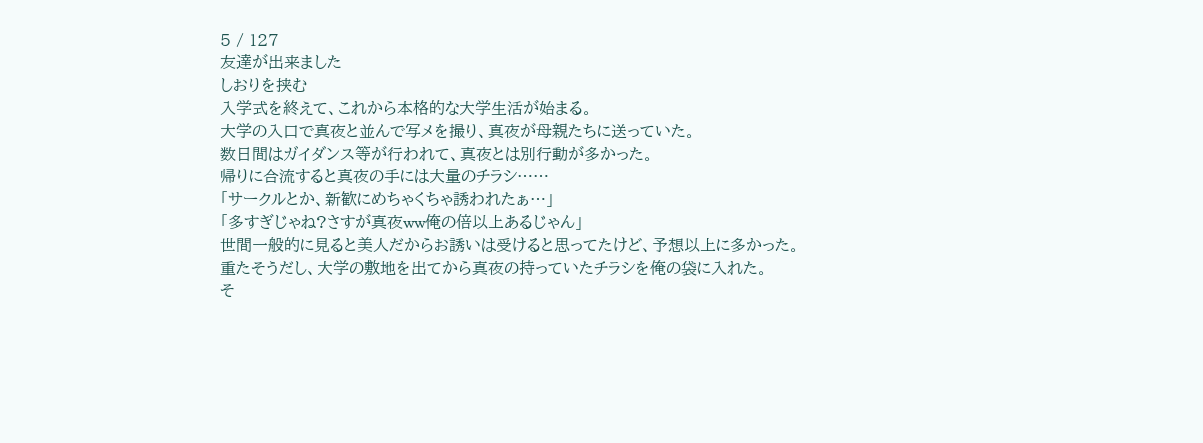5 / 127
友達が出来ました
しおりを挟む
入学式を終えて、これから本格的な大学生活が始まる。
大学の入口で真夜と並んで写メを撮り、真夜が母親たちに送っていた。
数日間はガイダンス等が行われて、真夜とは別行動が多かった。
帰りに合流すると真夜の手には大量のチラシ……
「サークルとか、新歓にめちゃくちゃ誘われたぁ…」
「多すぎじゃね?さすが真夜ww俺の倍以上あるじゃん」
世間一般的に見ると美人だからお誘いは受けると思ってたけど、予想以上に多かった。重たそうだし、大学の敷地を出てから真夜の持っていたチラシを俺の袋に入れた。
そ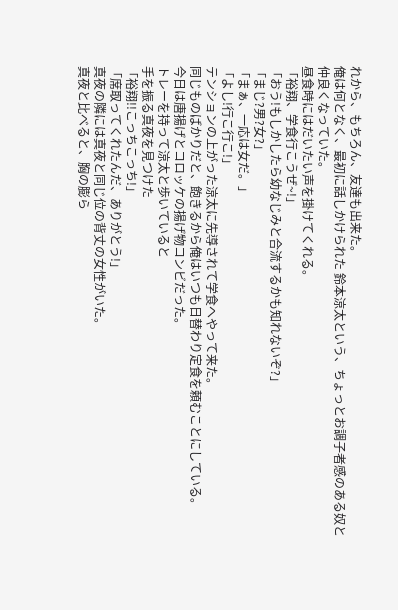れから、もちろん、友達も出来た。
俺は何となく、最初に話しかけられた 鈴本涼太という、ちょっとお調子者感のある奴と仲良くなっていた。
昼食時にはだいたい声を掛けてくれる。
「裕翔、学食行こうぜ~!」
「おう!もしかしたら幼なじみと合流するかも知れないぞ?」
「まじ?男?女?」
「まぁ、一応は女だ。」
「よし!行こ行こ!」
テンションの上がった涼太に先導されて学食へやって来た。
同じものばかりだと、飽きるから俺はいつも日替わり定食を頼むことにしている。
今日は唐揚げとコロッケの揚げ物コンビだった。
トレーを持って涼太と歩いていると
手を振る真夜を見つけた
「裕翔!!こっちこっち!」
「席取ってくれたんだ、ありがとう!」
真夜の隣には真夜と同じ位の背丈の女性がいた。
真夜と比べると、胸の膨ら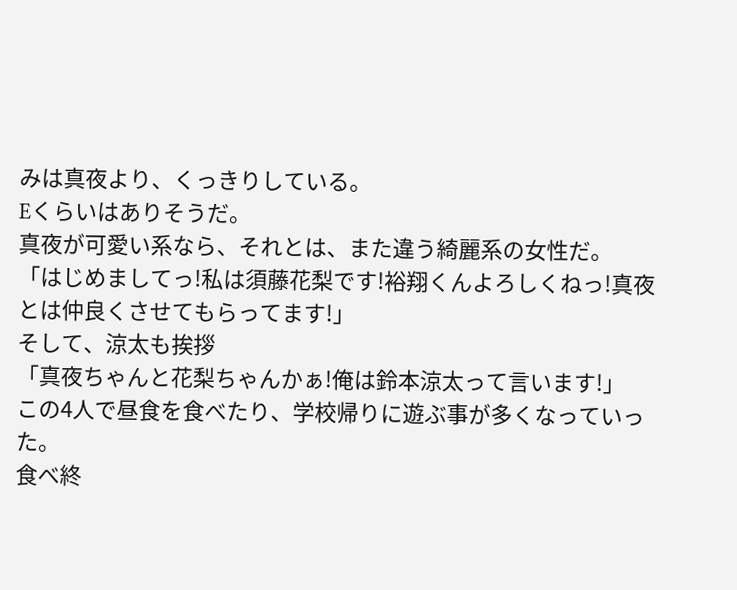みは真夜より、くっきりしている。
Eくらいはありそうだ。
真夜が可愛い系なら、それとは、また違う綺麗系の女性だ。
「はじめましてっ!私は須藤花梨です!裕翔くんよろしくねっ!真夜とは仲良くさせてもらってます!」
そして、涼太も挨拶
「真夜ちゃんと花梨ちゃんかぁ!俺は鈴本涼太って言います!」
この4人で昼食を食べたり、学校帰りに遊ぶ事が多くなっていった。
食べ終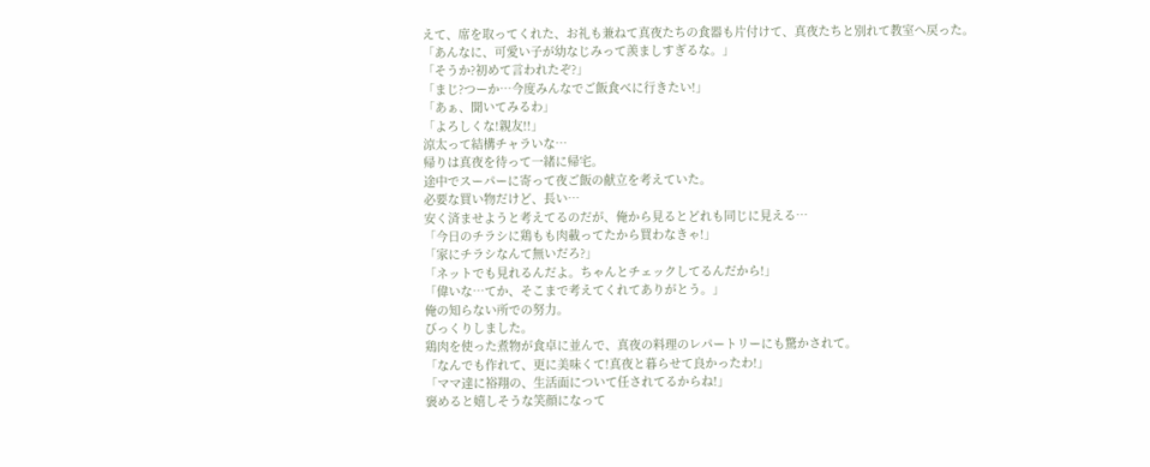えて、席を取ってくれた、お礼も兼ねて真夜たちの食器も片付けて、真夜たちと別れて教室へ戻った。
「あんなに、可愛い子が幼なじみって羨ましすぎるな。」
「そうか?初めて言われたぞ?」
「まじ?つーか…今度みんなでご飯食べに行きたい!」
「あぁ、聞いてみるわ」
「よろしくな!親友!!」
涼太って結構チャラいな…
帰りは真夜を待って一緒に帰宅。
途中でスーパーに寄って夜ご飯の献立を考えていた。
必要な買い物だけど、長い…
安く済ませようと考えてるのだが、俺から見るとどれも同じに見える…
「今日のチラシに鶏もも肉載ってたから買わなきゃ!」
「家にチラシなんて無いだろ?」
「ネットでも見れるんだよ。ちゃんとチェックしてるんだから!」
「偉いな…てか、そこまで考えてくれてありがとう。」
俺の知らない所での努力。
びっくりしました。
鶏肉を使った煮物が食卓に並んで、真夜の料理のレパートリーにも驚かされて。
「なんでも作れて、更に美味くて!真夜と暮らせて良かったわ!」
「ママ達に裕翔の、生活面について任されてるからね!」
褒めると嬉しそうな笑顔になって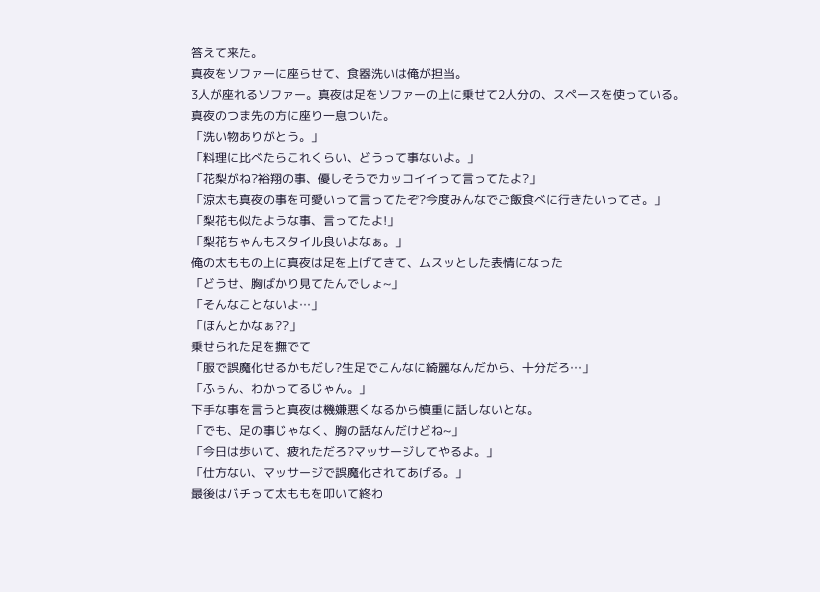答えて来た。
真夜をソファーに座らせて、食器洗いは俺が担当。
3人が座れるソファー。真夜は足をソファーの上に乗せて2人分の、スペースを使っている。
真夜のつま先の方に座り一息ついた。
「洗い物ありがとう。」
「料理に比べたらこれくらい、どうって事ないよ。」
「花梨がね?裕翔の事、優しそうでカッコイイって言ってたよ?」
「涼太も真夜の事を可愛いって言ってたぞ?今度みんなでご飯食べに行きたいってさ。」
「梨花も似たような事、言ってたよ!」
「梨花ちゃんもスタイル良いよなぁ。」
俺の太ももの上に真夜は足を上げてきて、ムスッとした表情になった
「どうせ、胸ばかり見てたんでしょ~」
「そんなことないよ…」
「ほんとかなぁ??」
乗せられた足を撫でて
「服で誤魔化せるかもだし?生足でこんなに綺麗なんだから、十分だろ…」
「ふぅん、わかってるじゃん。」
下手な事を言うと真夜は機嫌悪くなるから慎重に話しないとな。
「でも、足の事じゃなく、胸の話なんだけどね~」
「今日は歩いて、疲れただろ?マッサージしてやるよ。」
「仕方ない、マッサージで誤魔化されてあげる。」
最後はバチって太ももを叩いて終わ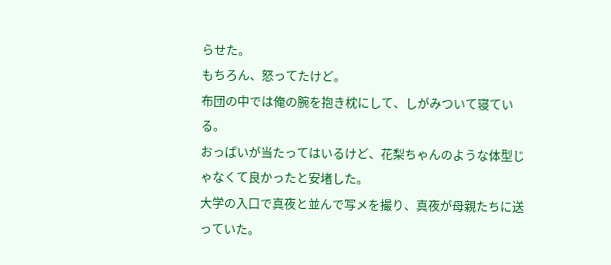らせた。
もちろん、怒ってたけど。
布団の中では俺の腕を抱き枕にして、しがみついて寝ている。
おっぱいが当たってはいるけど、花梨ちゃんのような体型じゃなくて良かったと安堵した。
大学の入口で真夜と並んで写メを撮り、真夜が母親たちに送っていた。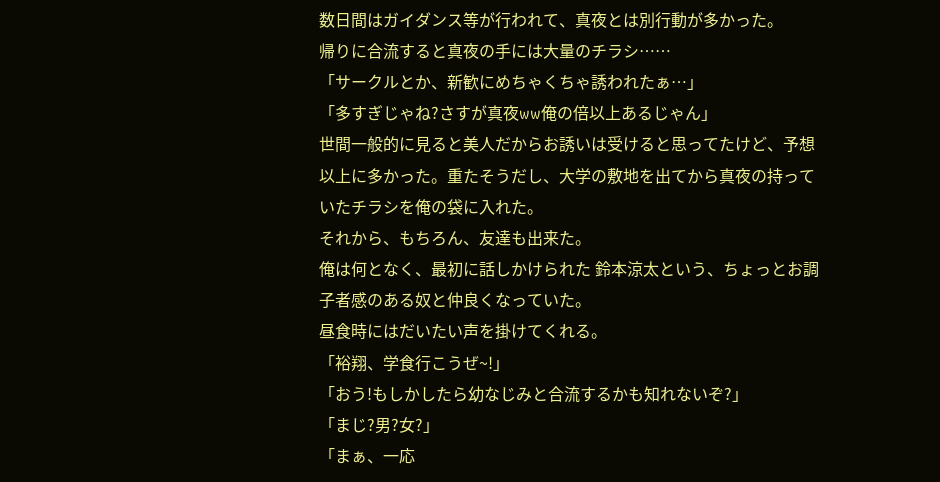数日間はガイダンス等が行われて、真夜とは別行動が多かった。
帰りに合流すると真夜の手には大量のチラシ……
「サークルとか、新歓にめちゃくちゃ誘われたぁ…」
「多すぎじゃね?さすが真夜ww俺の倍以上あるじゃん」
世間一般的に見ると美人だからお誘いは受けると思ってたけど、予想以上に多かった。重たそうだし、大学の敷地を出てから真夜の持っていたチラシを俺の袋に入れた。
それから、もちろん、友達も出来た。
俺は何となく、最初に話しかけられた 鈴本涼太という、ちょっとお調子者感のある奴と仲良くなっていた。
昼食時にはだいたい声を掛けてくれる。
「裕翔、学食行こうぜ~!」
「おう!もしかしたら幼なじみと合流するかも知れないぞ?」
「まじ?男?女?」
「まぁ、一応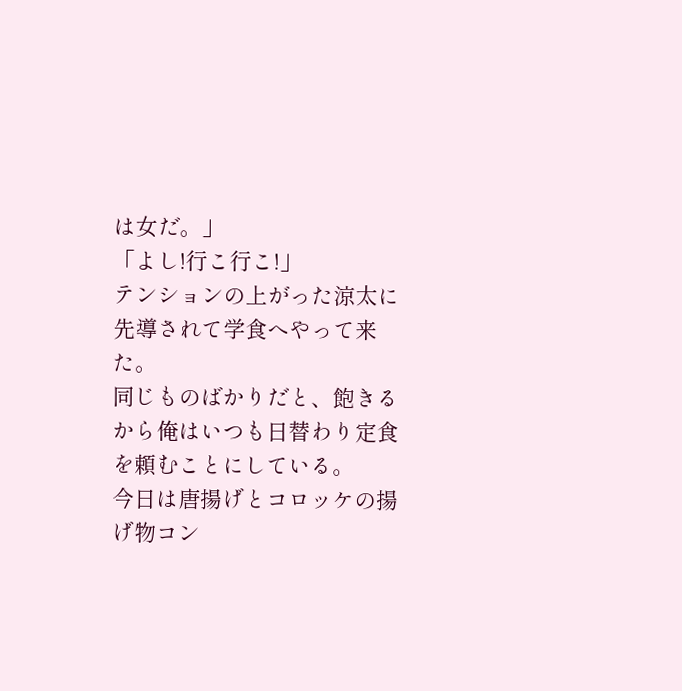は女だ。」
「よし!行こ行こ!」
テンションの上がった涼太に先導されて学食へやって来た。
同じものばかりだと、飽きるから俺はいつも日替わり定食を頼むことにしている。
今日は唐揚げとコロッケの揚げ物コン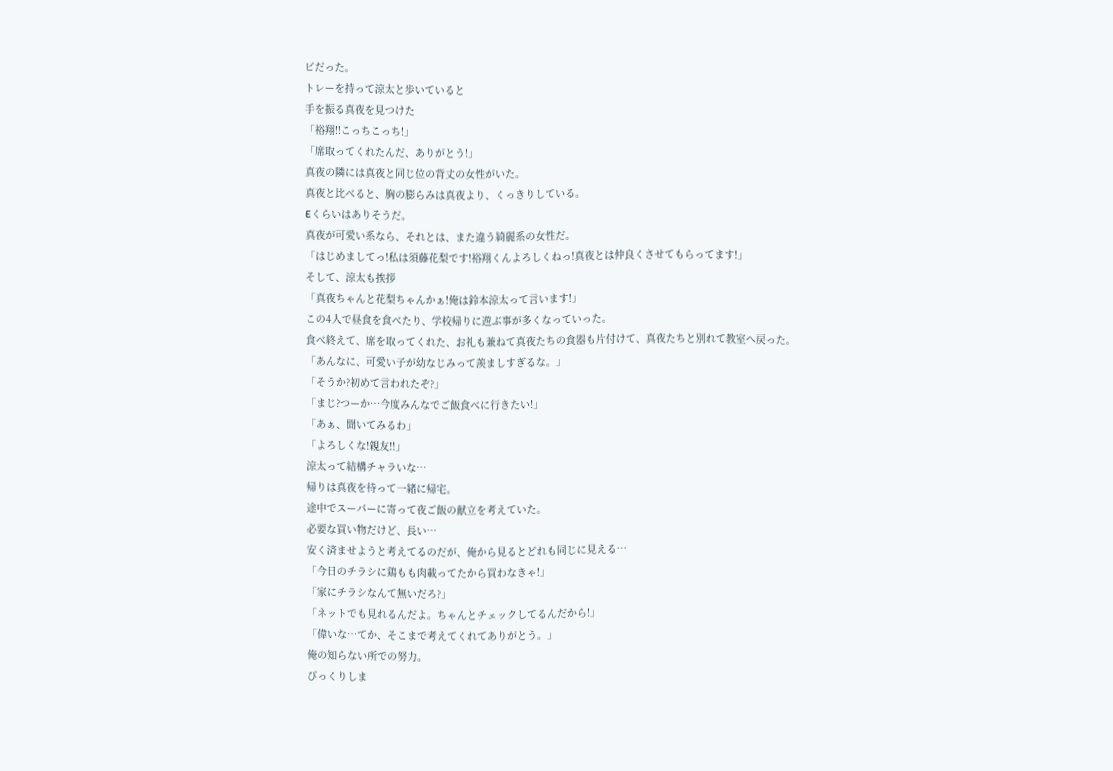ビだった。
トレーを持って涼太と歩いていると
手を振る真夜を見つけた
「裕翔!!こっちこっち!」
「席取ってくれたんだ、ありがとう!」
真夜の隣には真夜と同じ位の背丈の女性がいた。
真夜と比べると、胸の膨らみは真夜より、くっきりしている。
Eくらいはありそうだ。
真夜が可愛い系なら、それとは、また違う綺麗系の女性だ。
「はじめましてっ!私は須藤花梨です!裕翔くんよろしくねっ!真夜とは仲良くさせてもらってます!」
そして、涼太も挨拶
「真夜ちゃんと花梨ちゃんかぁ!俺は鈴本涼太って言います!」
この4人で昼食を食べたり、学校帰りに遊ぶ事が多くなっていった。
食べ終えて、席を取ってくれた、お礼も兼ねて真夜たちの食器も片付けて、真夜たちと別れて教室へ戻った。
「あんなに、可愛い子が幼なじみって羨ましすぎるな。」
「そうか?初めて言われたぞ?」
「まじ?つーか…今度みんなでご飯食べに行きたい!」
「あぁ、聞いてみるわ」
「よろしくな!親友!!」
涼太って結構チャラいな…
帰りは真夜を待って一緒に帰宅。
途中でスーパーに寄って夜ご飯の献立を考えていた。
必要な買い物だけど、長い…
安く済ませようと考えてるのだが、俺から見るとどれも同じに見える…
「今日のチラシに鶏もも肉載ってたから買わなきゃ!」
「家にチラシなんて無いだろ?」
「ネットでも見れるんだよ。ちゃんとチェックしてるんだから!」
「偉いな…てか、そこまで考えてくれてありがとう。」
俺の知らない所での努力。
びっくりしま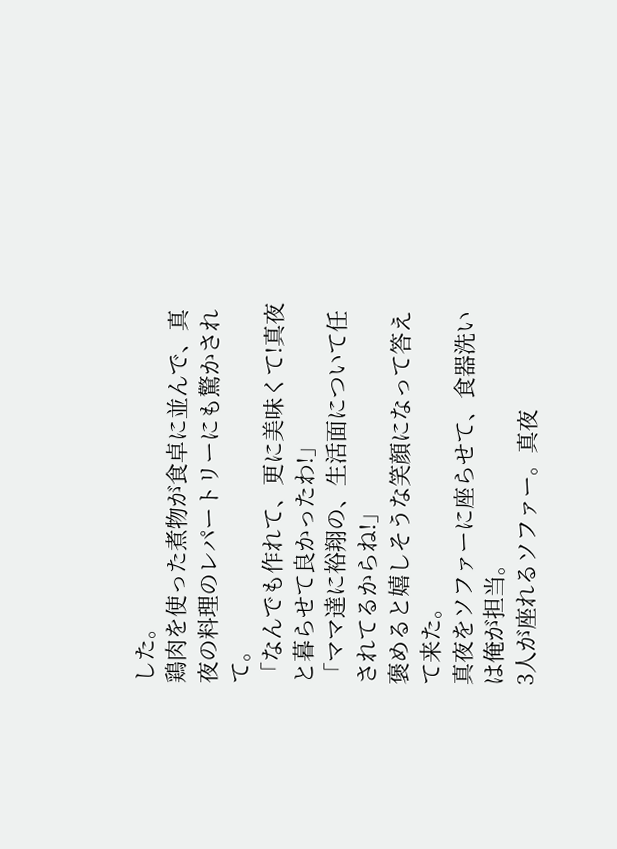した。
鶏肉を使った煮物が食卓に並んで、真夜の料理のレパートリーにも驚かされて。
「なんでも作れて、更に美味くて!真夜と暮らせて良かったわ!」
「ママ達に裕翔の、生活面について任されてるからね!」
褒めると嬉しそうな笑顔になって答えて来た。
真夜をソファーに座らせて、食器洗いは俺が担当。
3人が座れるソファー。真夜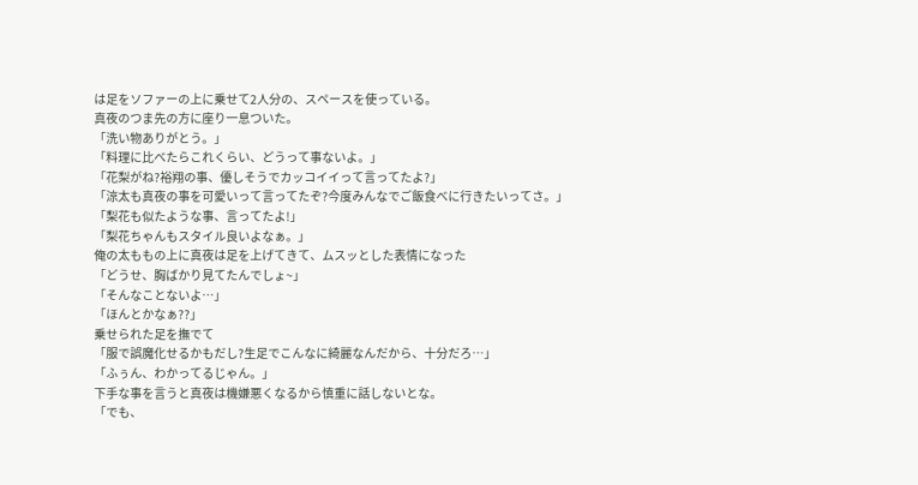は足をソファーの上に乗せて2人分の、スペースを使っている。
真夜のつま先の方に座り一息ついた。
「洗い物ありがとう。」
「料理に比べたらこれくらい、どうって事ないよ。」
「花梨がね?裕翔の事、優しそうでカッコイイって言ってたよ?」
「涼太も真夜の事を可愛いって言ってたぞ?今度みんなでご飯食べに行きたいってさ。」
「梨花も似たような事、言ってたよ!」
「梨花ちゃんもスタイル良いよなぁ。」
俺の太ももの上に真夜は足を上げてきて、ムスッとした表情になった
「どうせ、胸ばかり見てたんでしょ~」
「そんなことないよ…」
「ほんとかなぁ??」
乗せられた足を撫でて
「服で誤魔化せるかもだし?生足でこんなに綺麗なんだから、十分だろ…」
「ふぅん、わかってるじゃん。」
下手な事を言うと真夜は機嫌悪くなるから慎重に話しないとな。
「でも、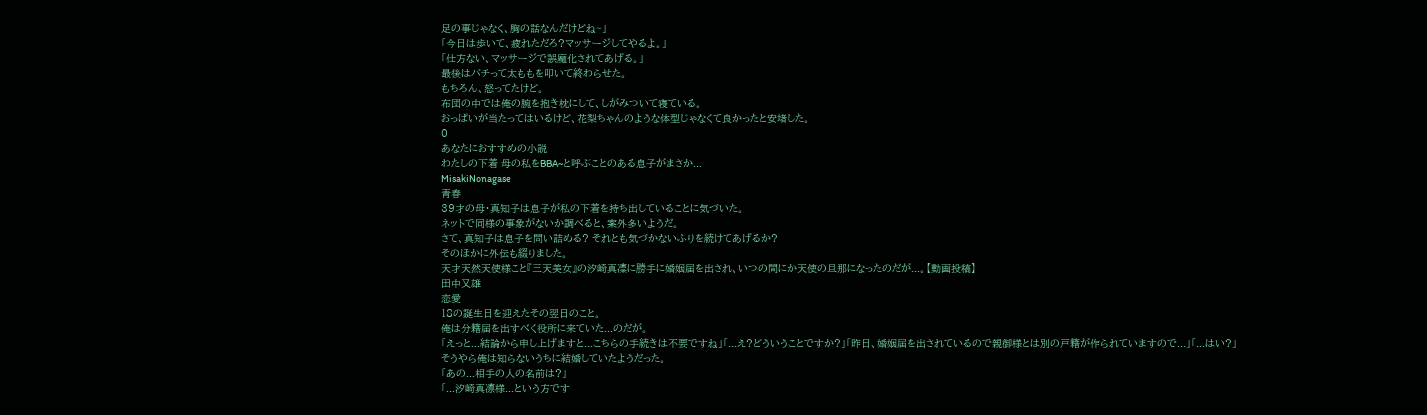足の事じゃなく、胸の話なんだけどね~」
「今日は歩いて、疲れただろ?マッサージしてやるよ。」
「仕方ない、マッサージで誤魔化されてあげる。」
最後はバチって太ももを叩いて終わらせた。
もちろん、怒ってたけど。
布団の中では俺の腕を抱き枕にして、しがみついて寝ている。
おっぱいが当たってはいるけど、花梨ちゃんのような体型じゃなくて良かったと安堵した。
0
あなたにおすすめの小説
わたしの下着 母の私をBBA~と呼ぶことのある息子がまさか...
MisakiNonagase
青春
39才の母・真知子は息子が私の下着を持ち出していることに気づいた。
ネットで同様の事象がないか調べると、案外多いようだ。
さて、真知子は息子を問い詰める? それとも気づかないふりを続けてあげるか?
そのほかに外伝も綴りました。
天才天然天使様こと『三天美女』の汐崎真凜に勝手に婚姻届を出され、いつの間にか天使の旦那になったのだが...。【動画投稿】
田中又雄
恋愛
18の誕生日を迎えたその翌日のこと。
俺は分籍届を出すべく役所に来ていた...のだが。
「えっと...結論から申し上げますと...こちらの手続きは不要ですね」「...え?どういうことですか?」「昨日、婚姻届を出されているので親御様とは別の戸籍が作られていますので...」「...はい?」
そうやら俺は知らないうちに結婚していたようだった。
「あの...相手の人の名前は?」
「...汐崎真凛様...という方です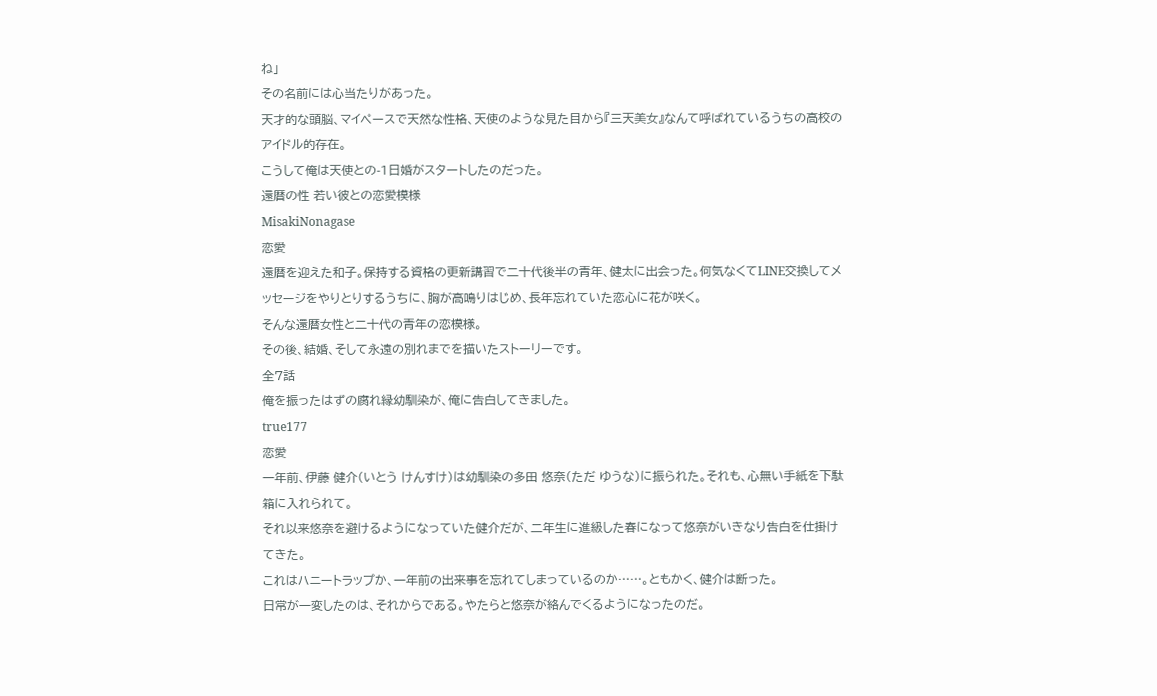ね」
その名前には心当たりがあった。
天才的な頭脳、マイペースで天然な性格、天使のような見た目から『三天美女』なんて呼ばれているうちの高校のアイドル的存在。
こうして俺は天使との-1日婚がスタートしたのだった。
還暦の性 若い彼との恋愛模様
MisakiNonagase
恋愛
還暦を迎えた和子。保持する資格の更新講習で二十代後半の青年、健太に出会った。何気なくてLINE交換してメッセージをやりとりするうちに、胸が高鳴りはじめ、長年忘れていた恋心に花が咲く。
そんな還暦女性と二十代の青年の恋模様。
その後、結婚、そして永遠の別れまでを描いたストーリーです。
全7話
俺を振ったはずの腐れ縁幼馴染が、俺に告白してきました。
true177
恋愛
一年前、伊藤 健介(いとう けんすけ)は幼馴染の多田 悠奈(ただ ゆうな)に振られた。それも、心無い手紙を下駄箱に入れられて。
それ以来悠奈を避けるようになっていた健介だが、二年生に進級した春になって悠奈がいきなり告白を仕掛けてきた。
これはハニートラップか、一年前の出来事を忘れてしまっているのか……。ともかく、健介は断った。
日常が一変したのは、それからである。やたらと悠奈が絡んでくるようになったのだ。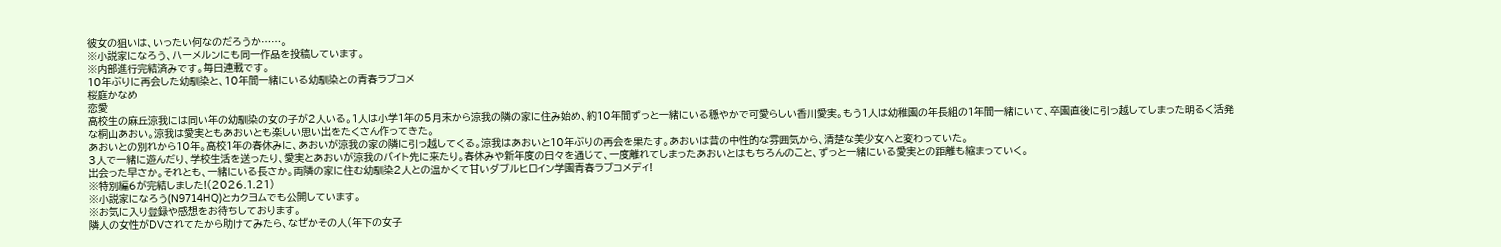彼女の狙いは、いったい何なのだろうか……。
※小説家になろう、ハーメルンにも同一作品を投稿しています。
※内部進行完結済みです。毎日連載です。
10年ぶりに再会した幼馴染と、10年間一緒にいる幼馴染との青春ラブコメ
桜庭かなめ
恋愛
高校生の麻丘涼我には同い年の幼馴染の女の子が2人いる。1人は小学1年の5月末から涼我の隣の家に住み始め、約10年間ずっと一緒にいる穏やかで可愛らしい香川愛実。もう1人は幼稚園の年長組の1年間一緒にいて、卒園直後に引っ越してしまった明るく活発な桐山あおい。涼我は愛実ともあおいとも楽しい思い出をたくさん作ってきた。
あおいとの別れから10年。高校1年の春休みに、あおいが涼我の家の隣に引っ越してくる。涼我はあおいと10年ぶりの再会を果たす。あおいは昔の中性的な雰囲気から、清楚な美少女へと変わっていた。
3人で一緒に遊んだり、学校生活を送ったり、愛実とあおいが涼我のバイト先に来たり。春休みや新年度の日々を通じて、一度離れてしまったあおいとはもちろんのこと、ずっと一緒にいる愛実との距離も縮まっていく。
出会った早さか。それとも、一緒にいる長さか。両隣の家に住む幼馴染2人との温かくて甘いダブルヒロイン学園青春ラブコメディ!
※特別編6が完結しました!(2026.1.21)
※小説家になろう(N9714HQ)とカクヨムでも公開しています。
※お気に入り登録や感想をお待ちしております。
隣人の女性がDVされてたから助けてみたら、なぜかその人(年下の女子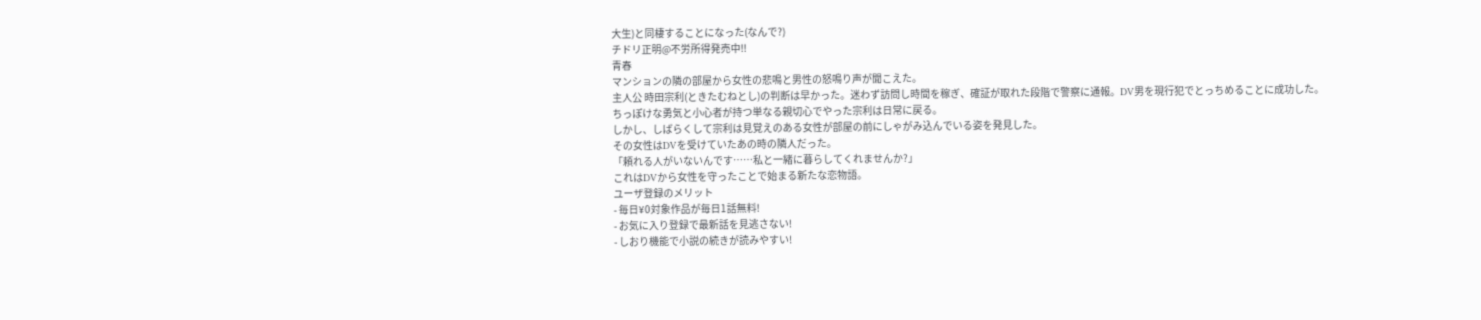大生)と同棲することになった(なんで?)
チドリ正明@不労所得発売中!!
青春
マンションの隣の部屋から女性の悲鳴と男性の怒鳴り声が聞こえた。
主人公 時田宗利(ときたむねとし)の判断は早かった。迷わず訪問し時間を稼ぎ、確証が取れた段階で警察に通報。DV男を現行犯でとっちめることに成功した。
ちっぽけな勇気と小心者が持つ単なる親切心でやった宗利は日常に戻る。
しかし、しばらくして宗利は見覚えのある女性が部屋の前にしゃがみ込んでいる姿を発見した。
その女性はDVを受けていたあの時の隣人だった。
「頼れる人がいないんです……私と一緒に暮らしてくれませんか?」
これはDVから女性を守ったことで始まる新たな恋物語。
ユーザ登録のメリット
- 毎日¥0対象作品が毎日1話無料!
- お気に入り登録で最新話を見逃さない!
- しおり機能で小説の続きが読みやすい!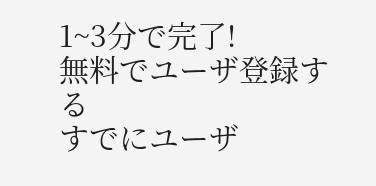1~3分で完了!
無料でユーザ登録する
すでにユーザ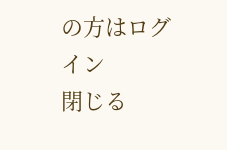の方はログイン
閉じる